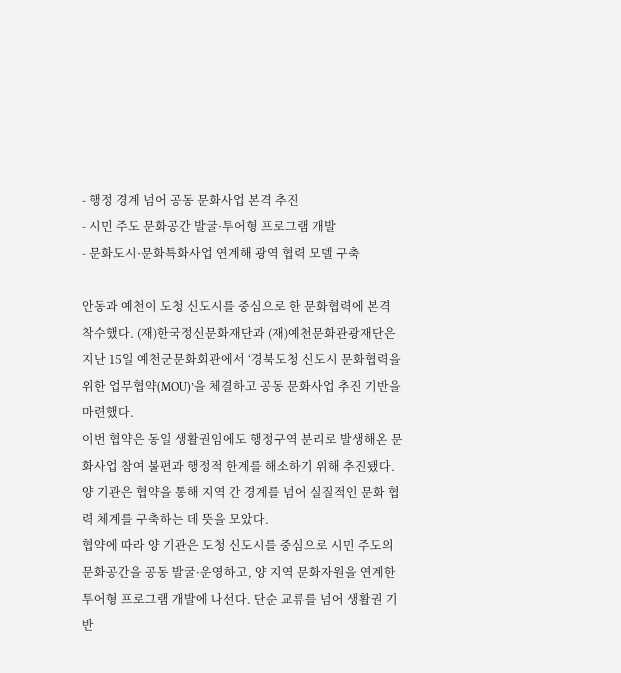- 행정 경계 넘어 공동 문화사업 본격 추진
- 시민 주도 문화공간 발굴·투어형 프로그램 개발
- 문화도시·문화특화사업 연계해 광역 협력 모델 구축

안동과 예천이 도청 신도시를 중심으로 한 문화협력에 본격 착수했다. (재)한국정신문화재단과 (재)예천문화관광재단은 지난 15일 예천군문화회관에서 ‘경북도청 신도시 문화협력을 위한 업무협약(MOU)’을 체결하고 공동 문화사업 추진 기반을 마련했다.
이번 협약은 동일 생활권임에도 행정구역 분리로 발생해온 문화사업 참여 불편과 행정적 한계를 해소하기 위해 추진됐다. 양 기관은 협약을 통해 지역 간 경계를 넘어 실질적인 문화 협력 체계를 구축하는 데 뜻을 모았다.
협약에 따라 양 기관은 도청 신도시를 중심으로 시민 주도의 문화공간을 공동 발굴·운영하고, 양 지역 문화자원을 연계한 투어형 프로그램 개발에 나선다. 단순 교류를 넘어 생활권 기반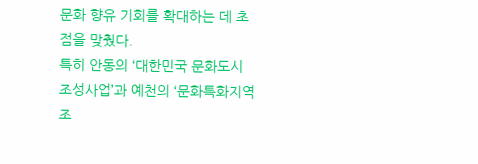문화 향유 기회를 확대하는 데 초점을 맞췄다.
특히 안동의 ‘대한민국 문화도시 조성사업’과 예천의 ‘문화특화지역 조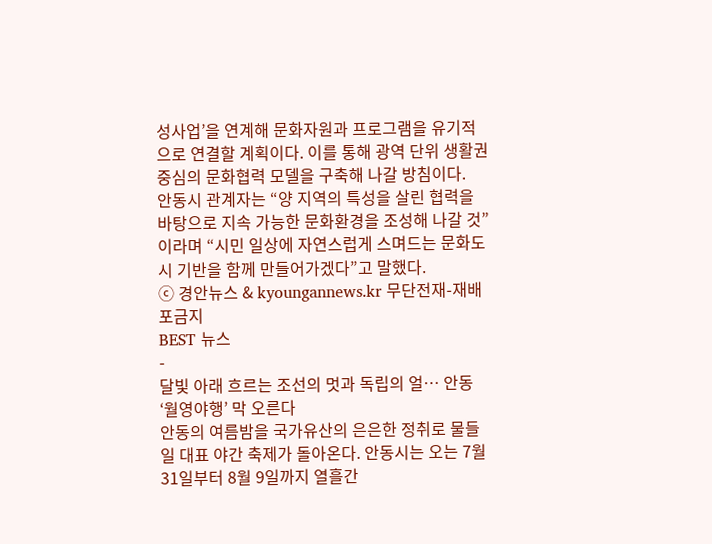성사업’을 연계해 문화자원과 프로그램을 유기적으로 연결할 계획이다. 이를 통해 광역 단위 생활권 중심의 문화협력 모델을 구축해 나갈 방침이다.
안동시 관계자는 “양 지역의 특성을 살린 협력을 바탕으로 지속 가능한 문화환경을 조성해 나갈 것”이라며 “시민 일상에 자연스럽게 스며드는 문화도시 기반을 함께 만들어가겠다”고 말했다.
ⓒ 경안뉴스 & kyoungannews.kr 무단전재-재배포금지
BEST 뉴스
-
달빛 아래 흐르는 조선의 멋과 독립의 얼… 안동 ‘월영야행’ 막 오른다
안동의 여름밤을 국가유산의 은은한 정취로 물들일 대표 야간 축제가 돌아온다. 안동시는 오는 7월 31일부터 8월 9일까지 열흘간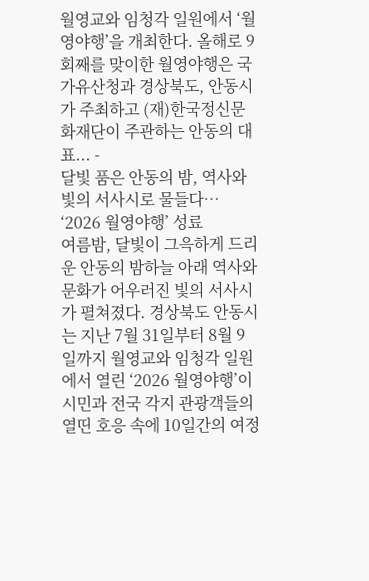월영교와 임청각 일원에서 ‘월영야행’을 개최한다. 올해로 9회째를 맞이한 월영야행은 국가유산청과 경상북도, 안동시가 주최하고 (재)한국정신문화재단이 주관하는 안동의 대표... -
달빛 품은 안동의 밤, 역사와 빛의 서사시로 물들다… ‘2026 월영야행’ 성료
여름밤, 달빛이 그윽하게 드리운 안동의 밤하늘 아래 역사와 문화가 어우러진 빛의 서사시가 펼쳐졌다. 경상북도 안동시는 지난 7월 31일부터 8월 9일까지 월영교와 임청각 일원에서 열린 ‘2026 월영야행’이 시민과 전국 각지 관광객들의 열띤 호응 속에 10일간의 여정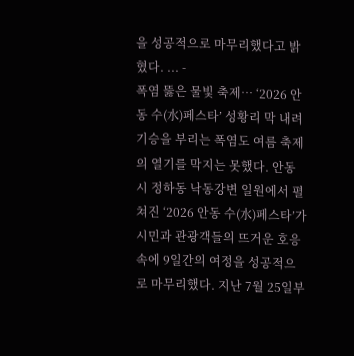을 성공적으로 마무리했다고 밝혔다. ... -
폭염 뚫은 물빛 축제… ‘2026 안동 수(水)페스타’ 성황리 막 내려
기승을 부리는 폭염도 여름 축제의 열기를 막지는 못했다. 안동시 정하동 낙동강변 일원에서 펼쳐진 ‘2026 안동 수(水)페스타’가 시민과 관광객들의 뜨거운 호응 속에 9일간의 여정을 성공적으로 마무리했다. 지난 7월 25일부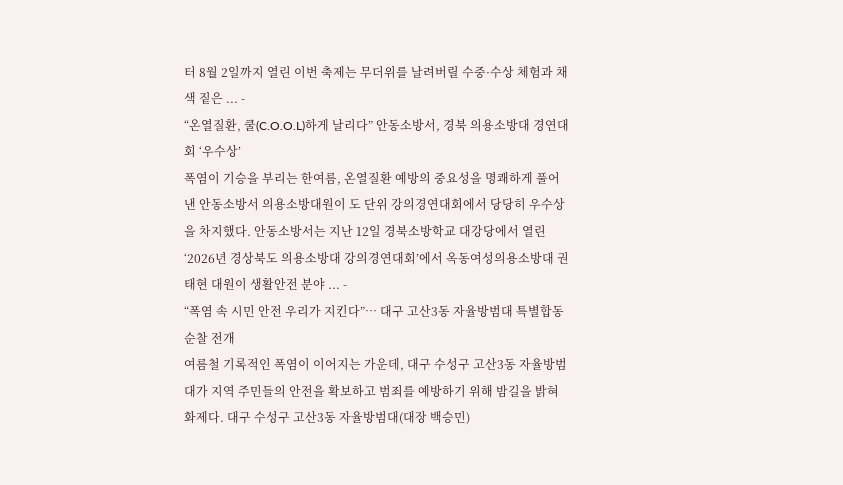터 8월 2일까지 열린 이번 축제는 무더위를 날려버릴 수중·수상 체험과 채색 짙은 ... -
“온열질환, 쿨(C.O.O.L)하게 날리다” 안동소방서, 경북 의용소방대 경연대회 ‘우수상’
폭염이 기승을 부리는 한여름, 온열질환 예방의 중요성을 명쾌하게 풀어낸 안동소방서 의용소방대원이 도 단위 강의경연대회에서 당당히 우수상을 차지했다. 안동소방서는 지난 12일 경북소방학교 대강당에서 열린 ‘2026년 경상북도 의용소방대 강의경연대회’에서 옥동여성의용소방대 권태현 대원이 생활안전 분야 ... -
“폭염 속 시민 안전 우리가 지킨다”… 대구 고산3동 자율방범대 특별합동순찰 전개
여름철 기록적인 폭염이 이어지는 가운데, 대구 수성구 고산3동 자율방범대가 지역 주민들의 안전을 확보하고 범죄를 예방하기 위해 밤길을 밝혀 화제다. 대구 수성구 고산3동 자율방범대(대장 백승민)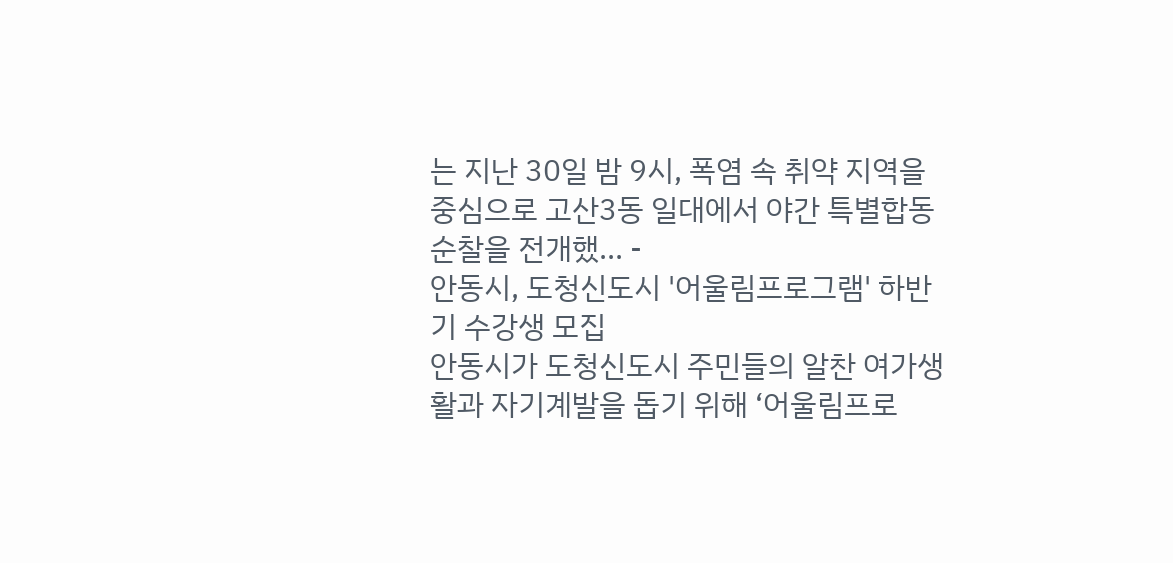는 지난 30일 밤 9시, 폭염 속 취약 지역을 중심으로 고산3동 일대에서 야간 특별합동순찰을 전개했... -
안동시, 도청신도시 '어울림프로그램' 하반기 수강생 모집
안동시가 도청신도시 주민들의 알찬 여가생활과 자기계발을 돕기 위해 ‘어울림프로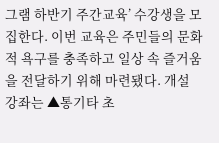그램 하반기 주간교육’ 수강생을 모집한다. 이번 교육은 주민들의 문화적 욕구를 충족하고 일상 속 즐거움을 전달하기 위해 마련됐다. 개설 강좌는 ▲통기타 초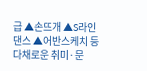급 ▲손뜨개 ▲S라인댄스 ▲어반스케치 등 다채로운 취미·문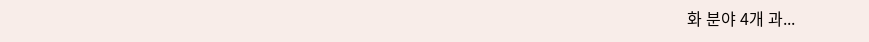화 분야 4개 과...